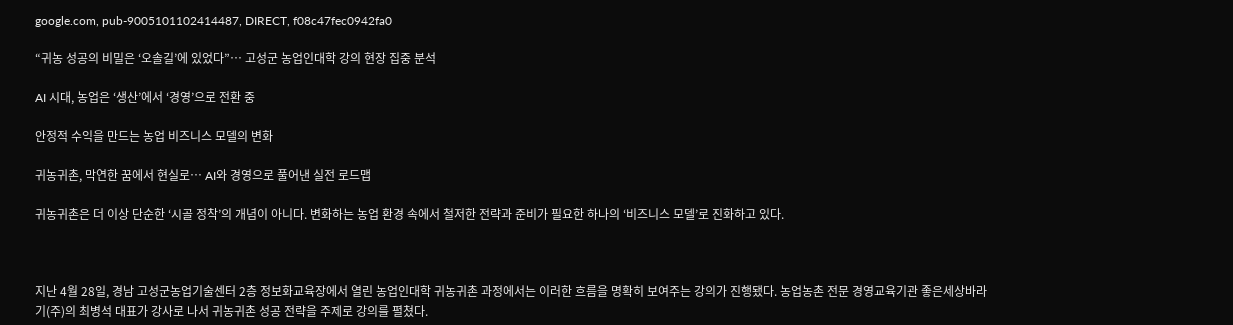google.com, pub-9005101102414487, DIRECT, f08c47fec0942fa0

“귀농 성공의 비밀은 ‘오솔길’에 있었다”… 고성군 농업인대학 강의 현장 집중 분석

AI 시대, 농업은 ‘생산’에서 ‘경영’으로 전환 중

안정적 수익을 만드는 농업 비즈니스 모델의 변화

귀농귀촌, 막연한 꿈에서 현실로… AI와 경영으로 풀어낸 실전 로드맵

귀농귀촌은 더 이상 단순한 ‘시골 정착’의 개념이 아니다. 변화하는 농업 환경 속에서 철저한 전략과 준비가 필요한 하나의 ‘비즈니스 모델’로 진화하고 있다.



지난 4월 28일, 경남 고성군농업기술센터 2층 정보화교육장에서 열린 농업인대학 귀농귀촌 과정에서는 이러한 흐름을 명확히 보여주는 강의가 진행됐다. 농업농촌 전문 경영교육기관 좋은세상바라기(주)의 최병석 대표가 강사로 나서 귀농귀촌 성공 전략을 주제로 강의를 펼쳤다.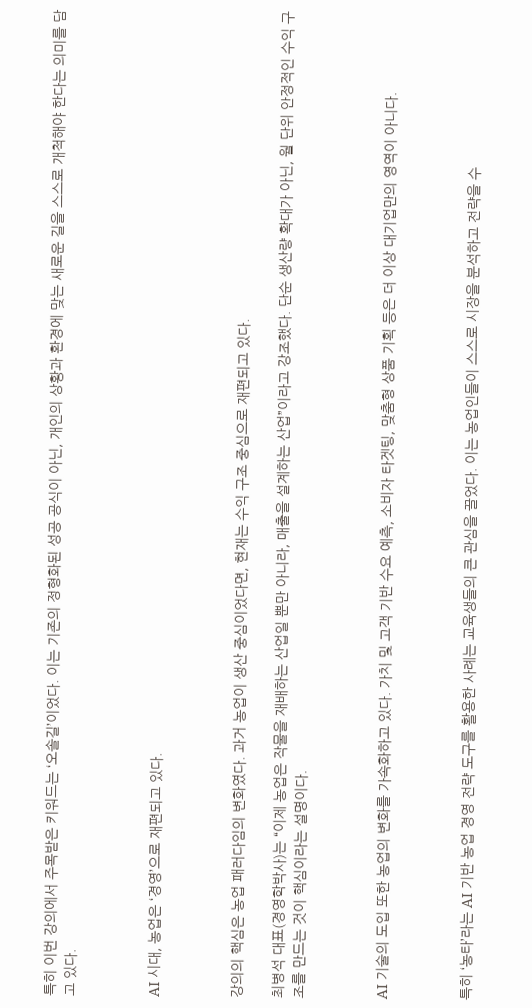특히 이번 강의에서 주목받은 키워드는 ‘오솔길’이었다. 이는 기존의 정형화된 성공 공식이 아닌, 개인의 상황과 환경에 맞는 새로운 길을 스스로 개척해야 한다는 의미를 담고 있다.



AI 시대, 농업은 ‘경영’으로 재편되고 있다.



강의의 핵심은 농업 패러다임의 변화였다. 과거 농업이 생산 중심이었다면, 현재는 수익 구조 중심으로 재편되고 있다.

최병석 대표(경영학박사)는 “이제 농업은 작물을 재배하는 산업일 뿐만 아니라, 매출을 설계하는 산업”이라고 강조했다. 단순 생산량 확대가 아닌, 월 단위 안정적인 수익 구조를 만드는 것이 핵심이라는 설명이다.



AI 기술의 도입 또한 농업의 변화를 가속화하고 있다. 가치 및 고객 기반 수요 예측, 소비자 타겟팅, 맞춤형 상품 기획 등은 더 이상 대기업만의 영역이 아니다.



특히 ‘농타’라는 AI 기반 농업 경영 전략 도구를 활용한 사례는 교육생들의 큰 관심을 끌었다. 이는 농업인들이 스스로 시장을 분석하고 전략을 수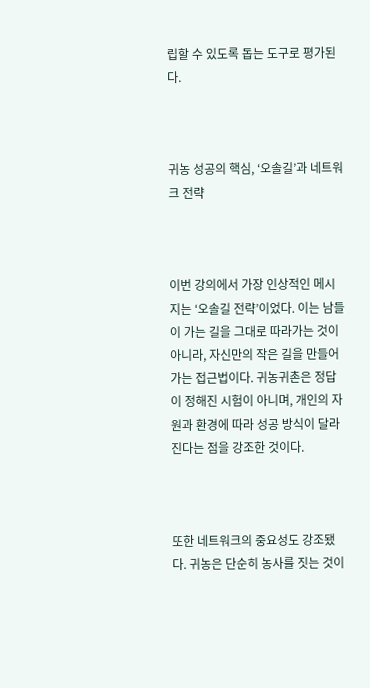립할 수 있도록 돕는 도구로 평가된다.



귀농 성공의 핵심, ‘오솔길’과 네트워크 전략



이번 강의에서 가장 인상적인 메시지는 ‘오솔길 전략’이었다. 이는 남들이 가는 길을 그대로 따라가는 것이 아니라, 자신만의 작은 길을 만들어가는 접근법이다. 귀농귀촌은 정답이 정해진 시험이 아니며, 개인의 자원과 환경에 따라 성공 방식이 달라진다는 점을 강조한 것이다.



또한 네트워크의 중요성도 강조됐다. 귀농은 단순히 농사를 짓는 것이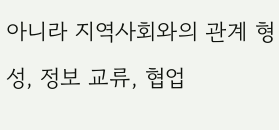아니라 지역사회와의 관계 형성, 정보 교류, 협업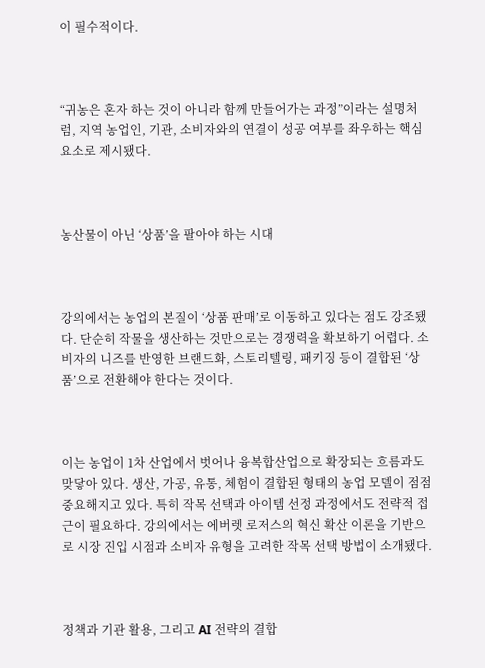이 필수적이다.



“귀농은 혼자 하는 것이 아니라 함께 만들어가는 과정”이라는 설명처럼, 지역 농업인, 기관, 소비자와의 연결이 성공 여부를 좌우하는 핵심 요소로 제시됐다.



농산물이 아닌 ‘상품’을 팔아야 하는 시대



강의에서는 농업의 본질이 ‘상품 판매’로 이동하고 있다는 점도 강조됐다. 단순히 작물을 생산하는 것만으로는 경쟁력을 확보하기 어렵다. 소비자의 니즈를 반영한 브랜드화, 스토리텔링, 패키징 등이 결합된 ‘상품’으로 전환해야 한다는 것이다.



이는 농업이 1차 산업에서 벗어나 융복합산업으로 확장되는 흐름과도 맞닿아 있다. 생산, 가공, 유통, 체험이 결합된 형태의 농업 모델이 점점 중요해지고 있다. 특히 작목 선택과 아이템 선정 과정에서도 전략적 접근이 필요하다. 강의에서는 에버렛 로저스의 혁신 확산 이론을 기반으로 시장 진입 시점과 소비자 유형을 고려한 작목 선택 방법이 소개됐다.



정책과 기관 활용, 그리고 AI 전략의 결합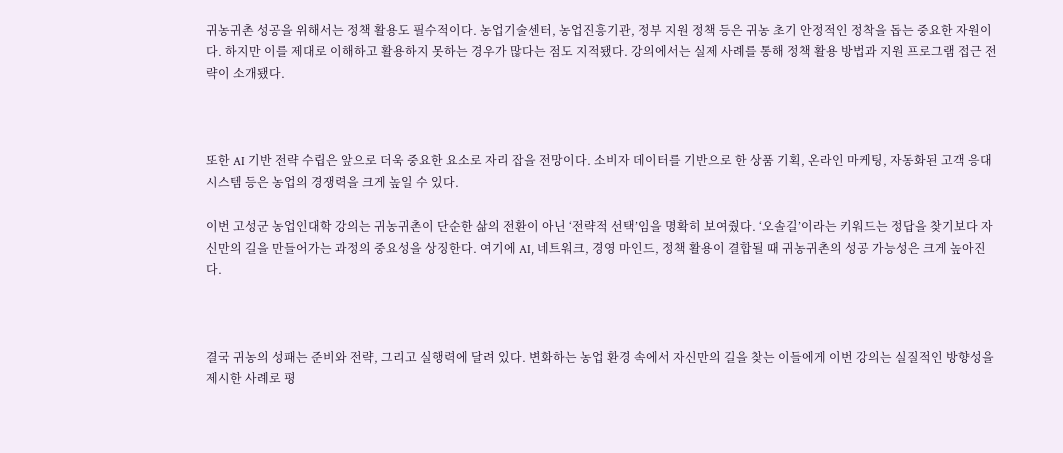귀농귀촌 성공을 위해서는 정책 활용도 필수적이다. 농업기술센터, 농업진흥기관, 정부 지원 정책 등은 귀농 초기 안정적인 정착을 돕는 중요한 자원이다. 하지만 이를 제대로 이해하고 활용하지 못하는 경우가 많다는 점도 지적됐다. 강의에서는 실제 사례를 통해 정책 활용 방법과 지원 프로그램 접근 전략이 소개됐다.



또한 AI 기반 전략 수립은 앞으로 더욱 중요한 요소로 자리 잡을 전망이다. 소비자 데이터를 기반으로 한 상품 기획, 온라인 마케팅, 자동화된 고객 응대 시스템 등은 농업의 경쟁력을 크게 높일 수 있다.

이번 고성군 농업인대학 강의는 귀농귀촌이 단순한 삶의 전환이 아닌 ‘전략적 선택’임을 명확히 보여줬다. ‘오솔길’이라는 키워드는 정답을 찾기보다 자신만의 길을 만들어가는 과정의 중요성을 상징한다. 여기에 AI, 네트워크, 경영 마인드, 정책 활용이 결합될 때 귀농귀촌의 성공 가능성은 크게 높아진다.



결국 귀농의 성패는 준비와 전략, 그리고 실행력에 달려 있다. 변화하는 농업 환경 속에서 자신만의 길을 찾는 이들에게 이번 강의는 실질적인 방향성을 제시한 사례로 평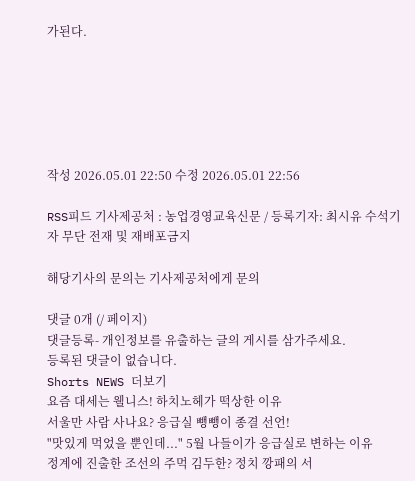가된다.






작성 2026.05.01 22:50 수정 2026.05.01 22:56

RSS피드 기사제공처 : 농업경영교육신문 / 등록기자: 최시유 수석기자 무단 전재 및 재배포금지

해당기사의 문의는 기사제공처에게 문의

댓글 0개 (/ 페이지)
댓글등록- 개인정보를 유출하는 글의 게시를 삼가주세요.
등록된 댓글이 없습니다.
Shorts NEWS 더보기
요즘 대세는 웰니스! 하치노헤가 떡상한 이유
서울만 사람 사나요? 응급실 뺑뺑이 종결 선언!
"맛있게 먹었을 뿐인데..." 5월 나들이가 응급실로 변하는 이유
정계에 진출한 조선의 주먹 김두한? 정치 깡패의 서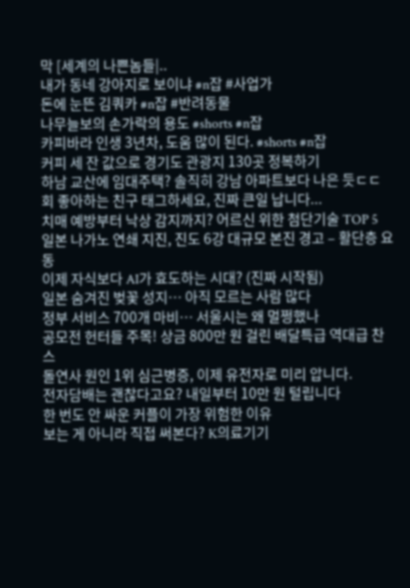막 [세계의 나쁜놈들|..
내가 동네 강아지로 보이냐 #n잡 #사업가
돈에 눈뜬 김쿼카 #n잡 #반려동물
나무늘보의 손가락의 용도 #shorts #n잡
카피바라 인생 3년차, 도움 많이 된다. #shorts #n잡
커피 세 잔 값으로 경기도 관광지 130곳 정복하기
하남 교산에 임대주택? 솔직히 강남 아파트보다 나은 듯ㄷㄷ
회 좋아하는 친구 태그하세요, 진짜 큰일 납니다...
치매 예방부터 낙상 감지까지? 어르신 위한 첨단기술 TOP 5
일본 나가노 연쇄 지진, 진도 6강 대규모 본진 경고 – 활단층 요동
이제 자식보다 AI가 효도하는 시대? (진짜 시작됨)
일본 숨겨진 벚꽃 성지… 아직 모르는 사람 많다
정부 서비스 700개 마비… 서울시는 왜 멀쩡했나
공모전 헌터들 주목! 상금 800만 원 걸린 배달특급 역대급 찬스
돌연사 원인 1위 심근병증, 이제 유전자로 미리 압니다.
전자담배는 괜찮다고요? 내일부터 10만 원 털립니다
한 번도 안 싸운 커플이 가장 위험한 이유
보는 게 아니라 직접 써본다? K의료기기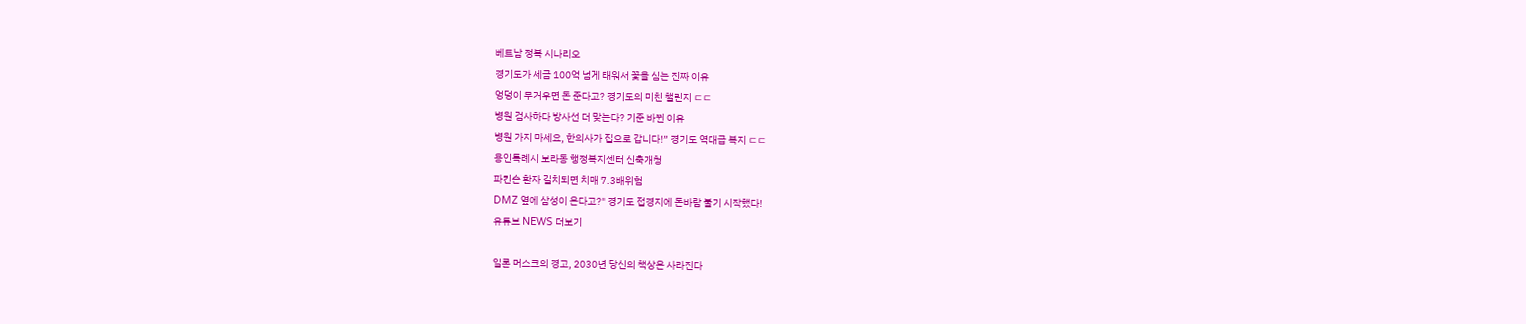베트남 정복 시나리오
경기도가 세금 100억 넘게 태워서 꽃을 심는 진짜 이유
엉덩이 무거우면 돈 준다고? 경기도의 미친 챌린지 ㄷㄷ
병원 검사하다 방사선 더 맞는다? 기준 바뀐 이유
병원 가지 마세요, 한의사가 집으로 갑니다!” 경기도 역대급 복지 ㄷㄷ
용인특례시 보라동 행정복지센터 신축개청
파킨슨 환자 길치되면 치매 7.3배위험
DMZ 옆에 삼성이 온다고?" 경기도 접경지에 돈바람 불기 시작했다!
유튜브 NEWS 더보기

일론 머스크의 경고, 2030년 당신의 책상은 사라진다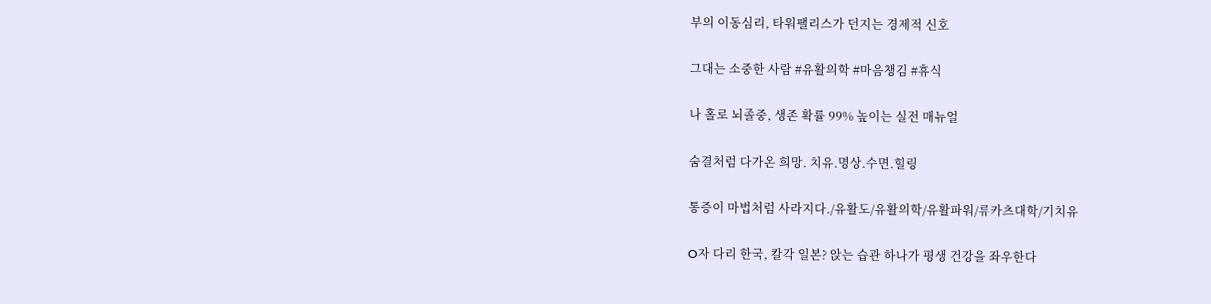부의 이동심리, 타워팰리스가 던지는 경제적 신호

그대는 소중한 사람 #유활의학 #마음챙김 #휴식

나 홀로 뇌졸중, 생존 확률 99% 높이는 실전 매뉴얼

숨결처럼 다가온 희망. 치유.명상.수면.힐링

통증이 마법처럼 사라지다./유활도/유활의학/유활파워/류카츠대학/기치유

O자 다리 한국, 칼각 일본? 앉는 습관 하나가 평생 건강을 좌우한다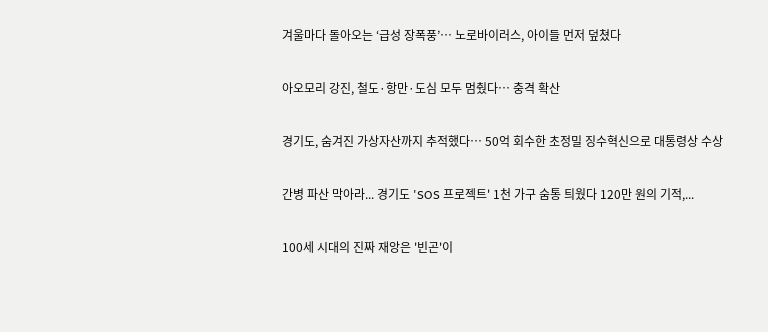겨울마다 돌아오는 ‘급성 장폭풍’… 노로바이러스, 아이들 먼저 덮쳤다

아오모리 강진, 철도·항만·도심 모두 멈췄다… 충격 확산

경기도, 숨겨진 가상자산까지 추적했다… 50억 회수한 초정밀 징수혁신으로 대통령상 수상

간병 파산 막아라... 경기도 'SOS 프로젝트' 1천 가구 숨통 틔웠다 120만 원의 기적,...

100세 시대의 진짜 재앙은 '빈곤'이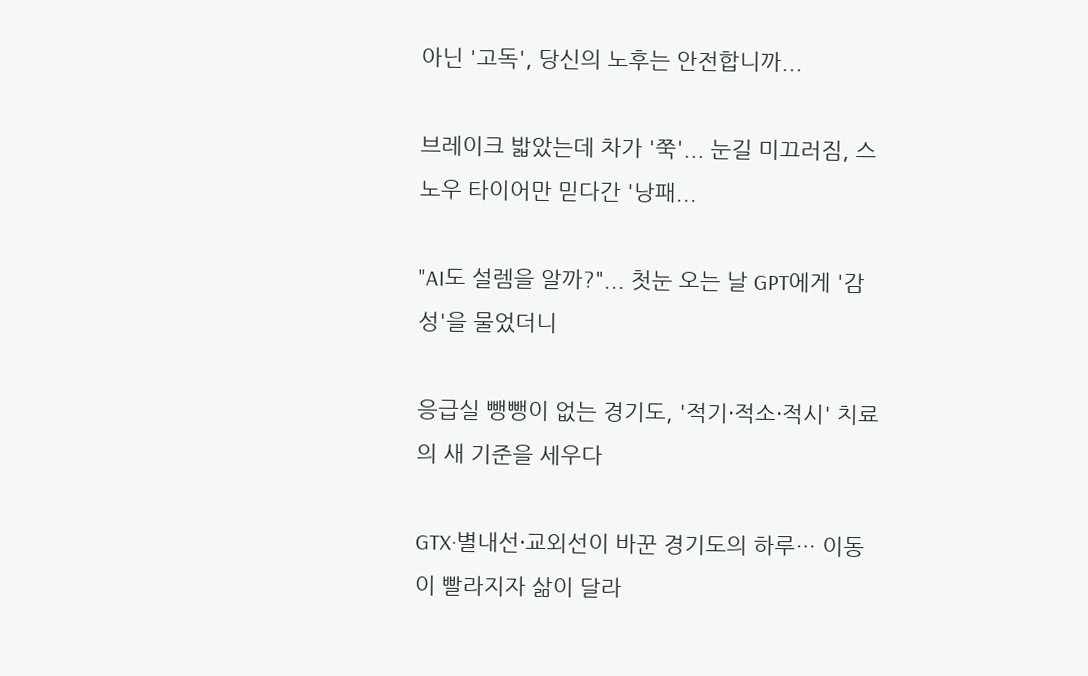아닌 '고독', 당신의 노후는 안전합니까...

브레이크 밟았는데 차가 '쭉'... 눈길 미끄러짐, 스노우 타이어만 믿다간 '낭패...

"AI도 설렘을 알까?"... 첫눈 오는 날 GPT에게 '감성'을 물었더니

응급실 뺑뺑이 없는 경기도, '적기·적소·적시' 치료의 새 기준을 세우다

GTX·별내선·교외선이 바꾼 경기도의 하루… 이동이 빨라지자 삶이 달라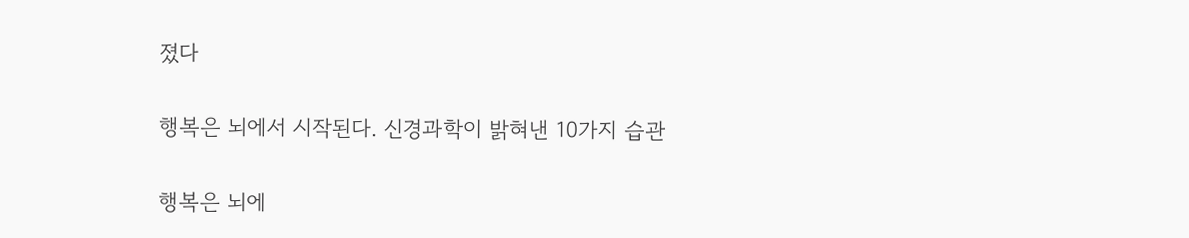졌다

행복은 뇌에서 시작된다. 신경과학이 밝혀낸 10가지 습관

행복은 뇌에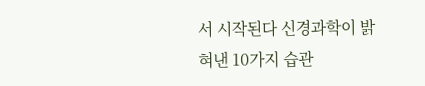서 시작된다 신경과학이 밝혀낸 10가지 습관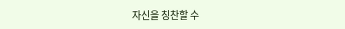자신을 칭찬할 수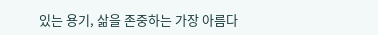있는 용기, 삶을 존중하는 가장 아름다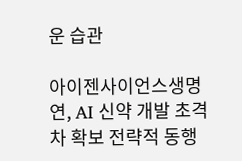운 습관

아이젠사이언스생명연, AI 신약 개발 초격차 확보 전략적 동행